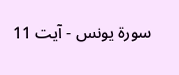سورة یونس - آیت 11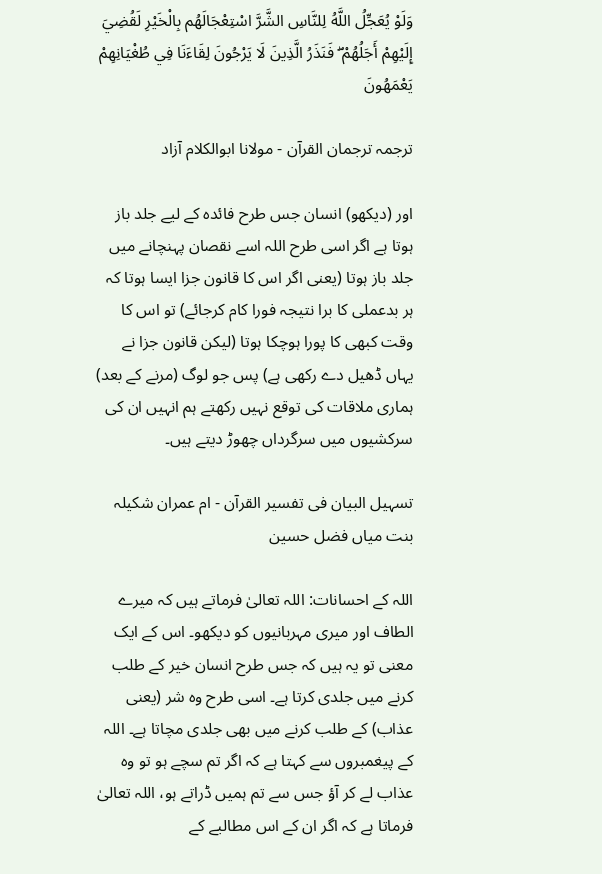وَلَوْ يُعَجِّلُ اللَّهُ لِلنَّاسِ الشَّرَّ اسْتِعْجَالَهُم بِالْخَيْرِ لَقُضِيَ إِلَيْهِمْ أَجَلُهُمْ ۖ فَنَذَرُ الَّذِينَ لَا يَرْجُونَ لِقَاءَنَا فِي طُغْيَانِهِمْ يَعْمَهُونَ

ترجمہ ترجمان القرآن - مولانا ابوالکلام آزاد

اور (دیکھو) انسان جس طرح فائدہ کے لیے جلد باز ہوتا ہے اگر اسی طرح اللہ اسے نقصان پہنچانے میں جلد باز ہوتا (یعنی اگر اس کا قانون جزا ایسا ہوتا کہ ہر بدعملی کا برا نتیجہ فورا کام کرجائے) تو اس کا وقت کبھی کا پورا ہوچکا ہوتا (لیکن قانون جزا نے یہاں ڈھیل دے رکھی ہے) پس جو لوگ (مرنے کے بعد) ہماری ملاقات کی توقع نہیں رکھتے ہم انہیں ان کی سرکشیوں میں سرگرداں چھوڑ دیتے ہیں۔

تسہیل البیان فی تفسیر القرآن - ام عمران شکیلہ بنت میاں فضل حسین

اللہ کے احسانات: اللہ تعالیٰ فرماتے ہیں کہ میرے الطاف اور میری مہربانیوں کو دیکھو۔ اس کے ایک معنی تو یہ ہیں کہ جس طرح انسان خیر کے طلب کرنے میں جلدی کرتا ہے۔ اسی طرح وہ شر (یعنی عذاب) کے طلب کرنے میں بھی جلدی مچاتا ہے۔ اللہ کے پیغمبروں سے کہتا ہے کہ اگر تم سچے ہو تو وہ عذاب لے کر آؤ جس سے تم ہمیں ڈراتے ہو، اللہ تعالیٰ فرماتا ہے کہ اگر ان کے اس مطالبے کے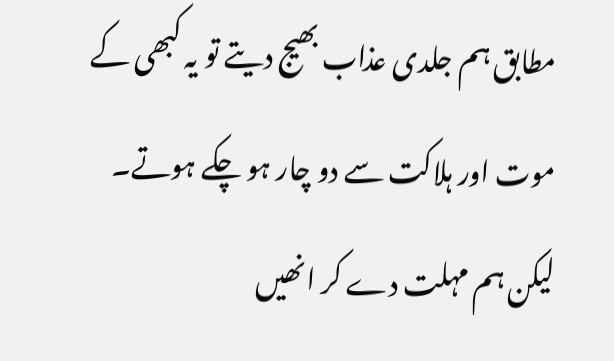مطابق ہم جلدی عذاب بھیج دیتے تو یہ کبھی کے موت اور ہلاکت سے دو چار ہو چکے ہوتے۔ لیکن ہم مہلت دے کر انھیں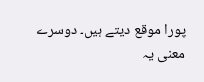پورا موقع دیتے ہیں۔ دوسرے معنی یہ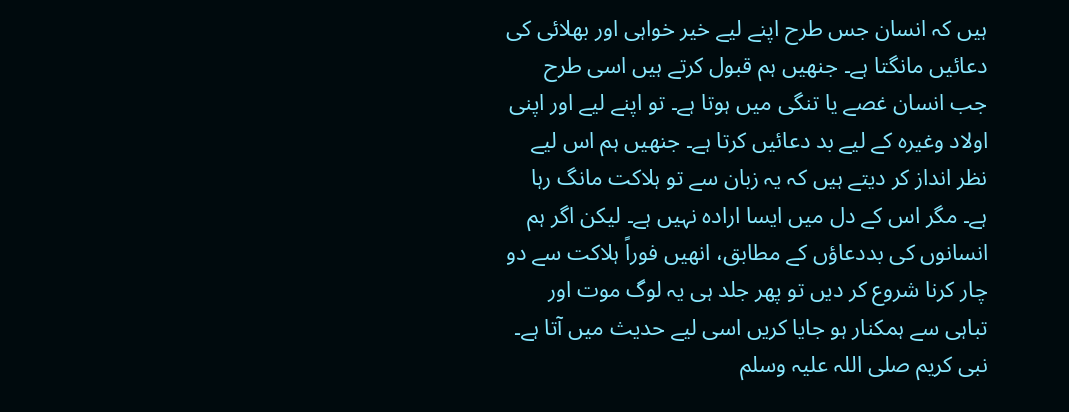ہیں کہ انسان جس طرح اپنے لیے خیر خواہی اور بھلائی کی دعائیں مانگتا ہے۔ جنھیں ہم قبول کرتے ہیں اسی طرح جب انسان غصے یا تنگی میں ہوتا ہے۔ تو اپنے لیے اور اپنی اولاد وغیرہ کے لیے بد دعائیں کرتا ہے۔ جنھیں ہم اس لیے نظر انداز کر دیتے ہیں کہ یہ زبان سے تو ہلاکت مانگ رہا ہے۔ مگر اس کے دل میں ایسا ارادہ نہیں ہے۔ لیکن اگر ہم انسانوں کی بددعاؤں کے مطابق، انھیں فوراً ہلاکت سے دو چار کرنا شروع کر دیں تو پھر جلد ہی یہ لوگ موت اور تباہی سے ہمکنار ہو جایا کریں اسی لیے حدیث میں آتا ہے۔ نبی کریم صلی اللہ علیہ وسلم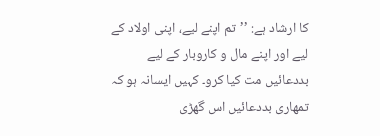کا ارشاد ہے: ’’تم اپنے لیے، اپنی اولاد کے لیے اور اپنے مال و کاروبار کے لیے بددعائیں مت کیا کرو۔ کہیں ایسانہ ہو کہ تمھاری بددعائیں اس گھڑی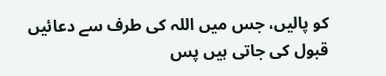کو پالیں، جس میں اللہ کی طرف سے دعائیں قبول کی جاتی ہیں پس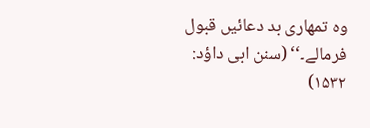وہ تمھاری بد دعائیں قبول فرمالے۔‘‘ (سنن ابی داؤد: ۱۵۳۲)